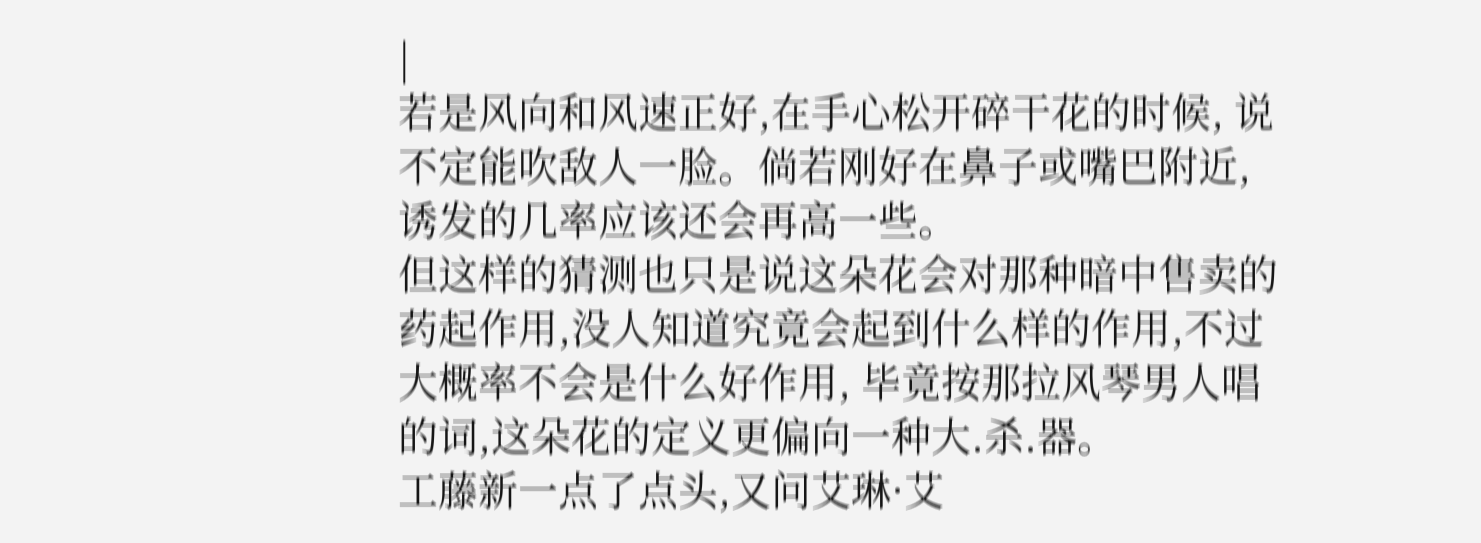|
若是风向和风速正好,在手心松开碎干花的时候, 说不定能吹敌人一脸。倘若刚好在鼻子或嘴巴附近, 诱发的几率应该还会再高一些。
但这样的猜测也只是说这朵花会对那种暗中售卖的药起作用,没人知道究竟会起到什么样的作用,不过大概率不会是什么好作用, 毕竟按那拉风琴男人唱的词,这朵花的定义更偏向一种大.杀.器。
工藤新一点了点头,又问艾琳·艾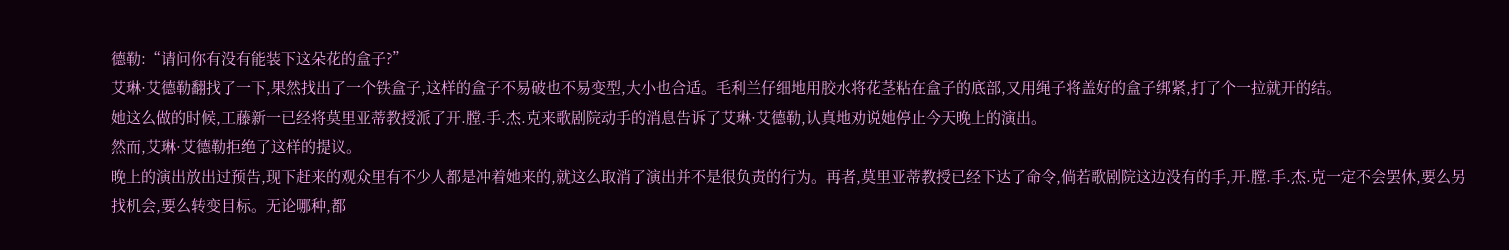德勒:“请问你有没有能装下这朵花的盒子?”
艾琳·艾德勒翻找了一下,果然找出了一个铁盒子,这样的盒子不易破也不易变型,大小也合适。毛利兰仔细地用胶水将花茎粘在盒子的底部,又用绳子将盖好的盒子绑紧,打了个一拉就开的结。
她这么做的时候,工藤新一已经将莫里亚蒂教授派了开.膛.手.杰.克来歌剧院动手的消息告诉了艾琳·艾德勒,认真地劝说她停止今天晚上的演出。
然而,艾琳·艾德勒拒绝了这样的提议。
晚上的演出放出过预告,现下赶来的观众里有不少人都是冲着她来的,就这么取消了演出并不是很负责的行为。再者,莫里亚蒂教授已经下达了命令,倘若歌剧院这边没有的手,开.膛.手.杰.克一定不会罢休,要么另找机会,要么转变目标。无论哪种,都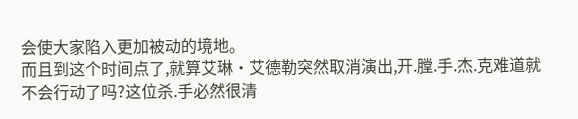会使大家陷入更加被动的境地。
而且到这个时间点了,就算艾琳·艾德勒突然取消演出,开.膛.手.杰.克难道就不会行动了吗?这位杀.手必然很清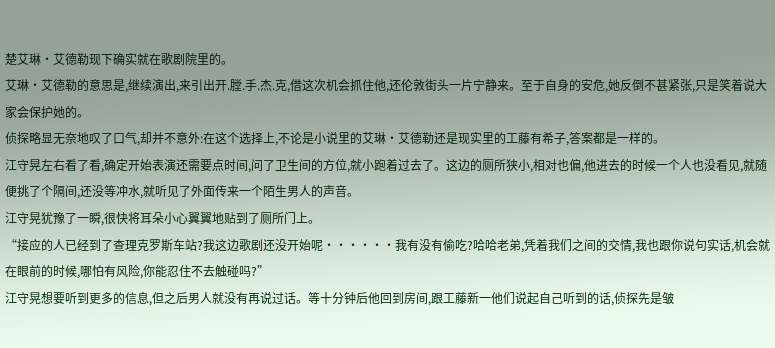楚艾琳·艾德勒现下确实就在歌剧院里的。
艾琳·艾德勒的意思是,继续演出,来引出开.膛.手.杰.克,借这次机会抓住他,还伦敦街头一片宁静来。至于自身的安危,她反倒不甚紧张,只是笑着说大家会保护她的。
侦探略显无奈地叹了口气,却并不意外:在这个选择上,不论是小说里的艾琳·艾德勒还是现实里的工藤有希子,答案都是一样的。
江守晃左右看了看,确定开始表演还需要点时间,问了卫生间的方位,就小跑着过去了。这边的厕所狭小,相对也偏,他进去的时候一个人也没看见,就随便挑了个隔间,还没等冲水,就听见了外面传来一个陌生男人的声音。
江守晃犹豫了一瞬,很快将耳朵小心翼翼地贴到了厕所门上。
“接应的人已经到了查理克罗斯车站?我这边歌剧还没开始呢······我有没有偷吃?哈哈老弟,凭着我们之间的交情,我也跟你说句实话,机会就在眼前的时候,哪怕有风险,你能忍住不去触碰吗?”
江守晃想要听到更多的信息,但之后男人就没有再说过话。等十分钟后他回到房间,跟工藤新一他们说起自己听到的话,侦探先是皱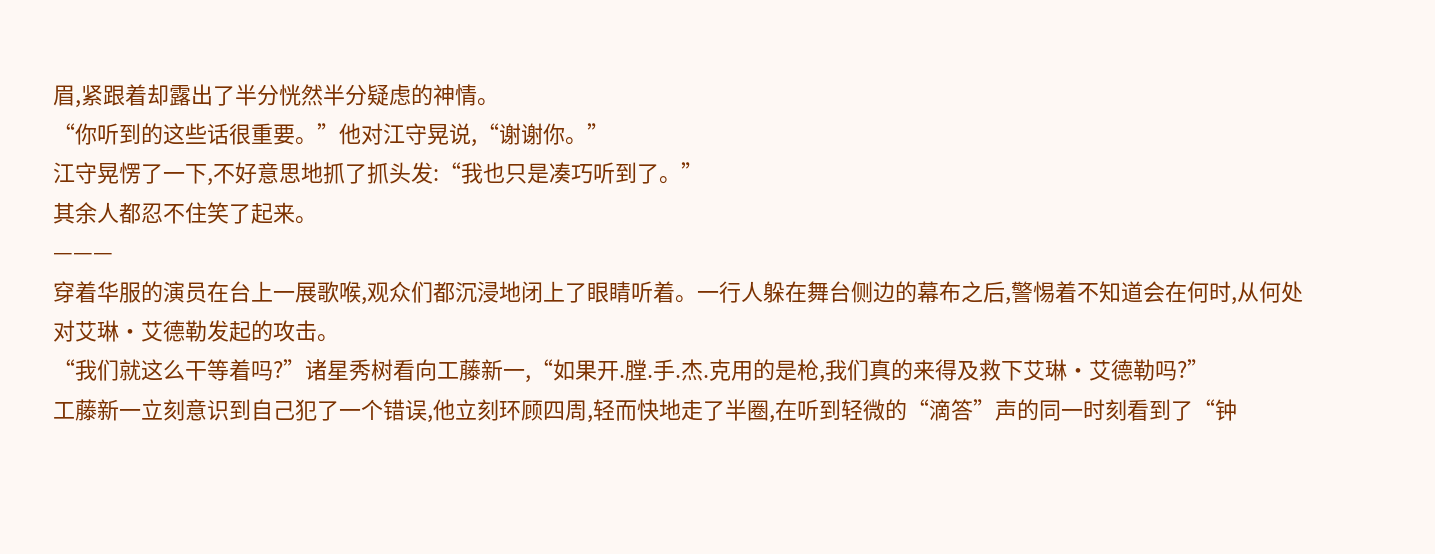眉,紧跟着却露出了半分恍然半分疑虑的神情。
“你听到的这些话很重要。”他对江守晃说,“谢谢你。”
江守晃愣了一下,不好意思地抓了抓头发:“我也只是凑巧听到了。”
其余人都忍不住笑了起来。
———
穿着华服的演员在台上一展歌喉,观众们都沉浸地闭上了眼睛听着。一行人躲在舞台侧边的幕布之后,警惕着不知道会在何时,从何处对艾琳·艾德勒发起的攻击。
“我们就这么干等着吗?”诸星秀树看向工藤新一,“如果开.膛.手.杰.克用的是枪,我们真的来得及救下艾琳·艾德勒吗?”
工藤新一立刻意识到自己犯了一个错误,他立刻环顾四周,轻而快地走了半圈,在听到轻微的“滴答”声的同一时刻看到了“钟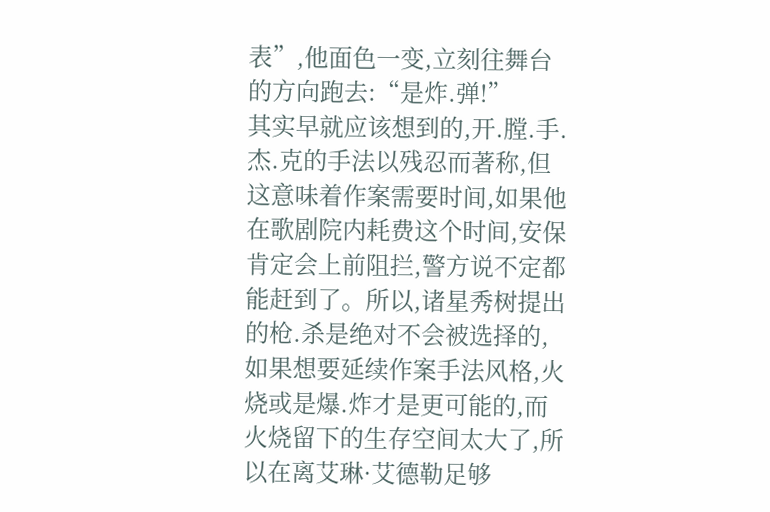表”,他面色一变,立刻往舞台的方向跑去:“是炸.弹!”
其实早就应该想到的,开.膛.手.杰.克的手法以残忍而著称,但这意味着作案需要时间,如果他在歌剧院内耗费这个时间,安保肯定会上前阻拦,警方说不定都能赶到了。所以,诸星秀树提出的枪.杀是绝对不会被选择的,如果想要延续作案手法风格,火烧或是爆.炸才是更可能的,而火烧留下的生存空间太大了,所以在离艾琳·艾德勒足够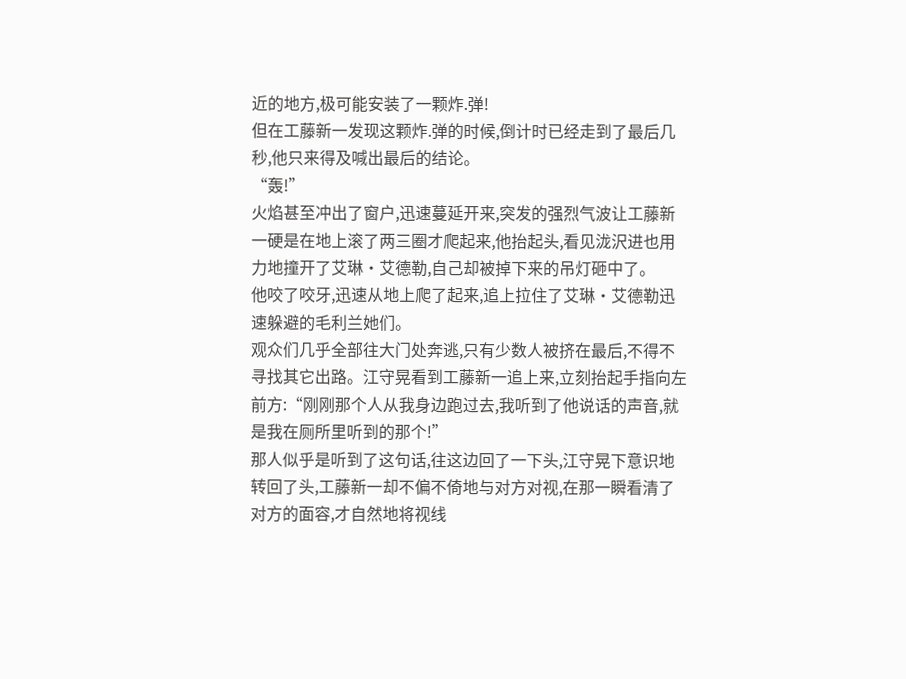近的地方,极可能安装了一颗炸.弹!
但在工藤新一发现这颗炸.弹的时候,倒计时已经走到了最后几秒,他只来得及喊出最后的结论。
“轰!”
火焰甚至冲出了窗户,迅速蔓延开来,突发的强烈气波让工藤新一硬是在地上滚了两三圈才爬起来,他抬起头,看见泷沢进也用力地撞开了艾琳·艾德勒,自己却被掉下来的吊灯砸中了。
他咬了咬牙,迅速从地上爬了起来,追上拉住了艾琳·艾德勒迅速躲避的毛利兰她们。
观众们几乎全部往大门处奔逃,只有少数人被挤在最后,不得不寻找其它出路。江守晃看到工藤新一追上来,立刻抬起手指向左前方:“刚刚那个人从我身边跑过去,我听到了他说话的声音,就是我在厕所里听到的那个!”
那人似乎是听到了这句话,往这边回了一下头,江守晃下意识地转回了头,工藤新一却不偏不倚地与对方对视,在那一瞬看清了对方的面容,才自然地将视线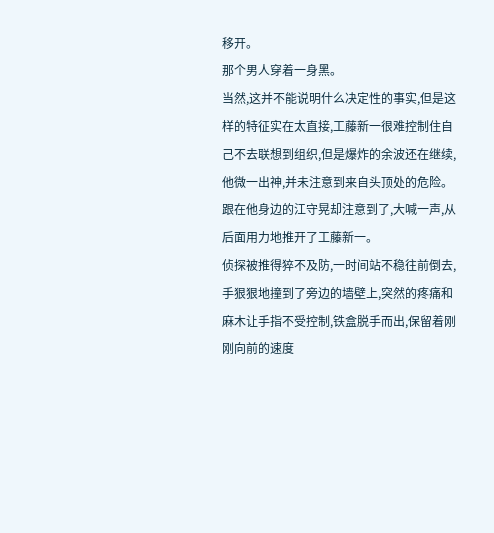移开。
那个男人穿着一身黑。
当然,这并不能说明什么决定性的事实,但是这样的特征实在太直接,工藤新一很难控制住自己不去联想到组织,但是爆炸的余波还在继续,他微一出神,并未注意到来自头顶处的危险。跟在他身边的江守晃却注意到了,大喊一声,从后面用力地推开了工藤新一。
侦探被推得猝不及防,一时间站不稳往前倒去,手狠狠地撞到了旁边的墙壁上,突然的疼痛和麻木让手指不受控制,铁盒脱手而出,保留着刚刚向前的速度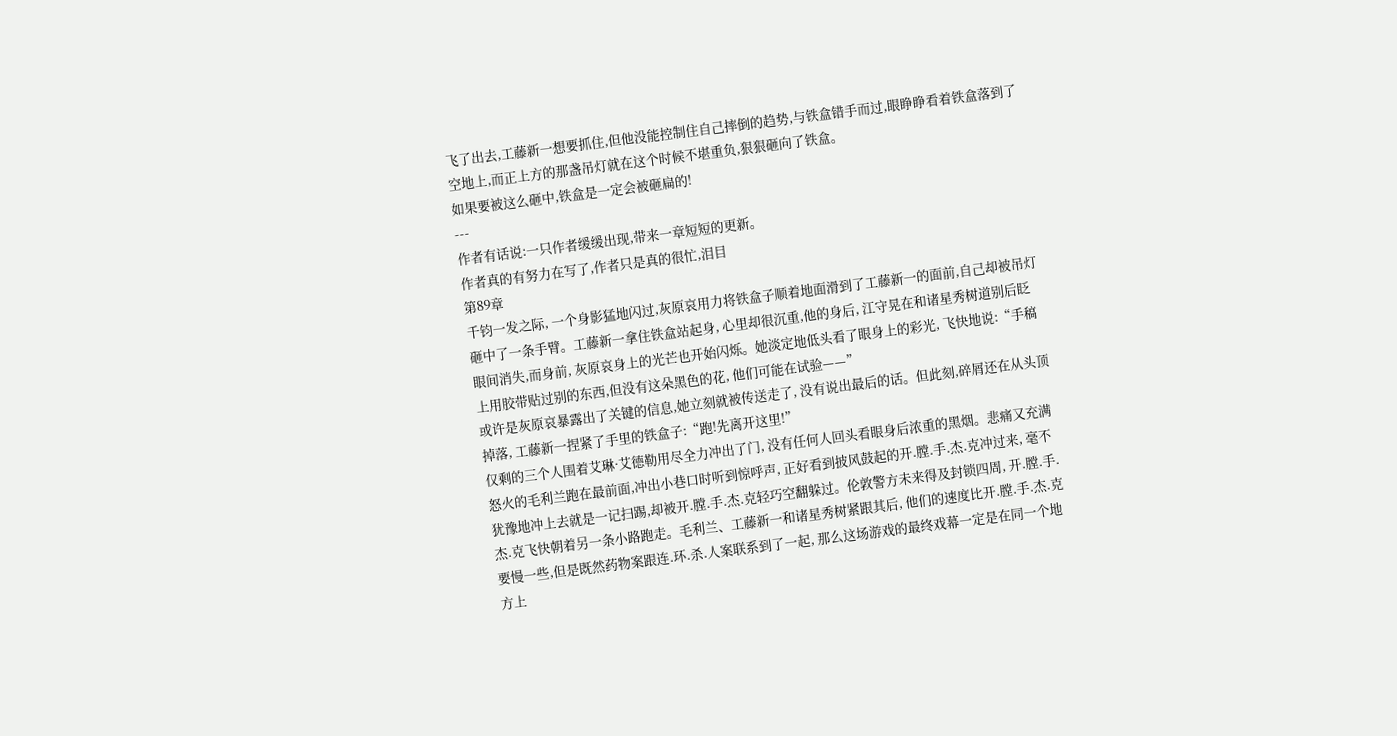飞了出去,工藤新一想要抓住,但他没能控制住自己摔倒的趋势,与铁盒错手而过,眼睁睁看着铁盒落到了空地上,而正上方的那盏吊灯就在这个时候不堪重负,狠狠砸向了铁盒。
如果要被这么砸中,铁盒是一定会被砸扁的!
---
作者有话说:一只作者缓缓出现,带来一章短短的更新。
作者真的有努力在写了,作者只是真的很忙,泪目
第89章
千钧一发之际, 一个身影猛地闪过,灰原哀用力将铁盒子顺着地面滑到了工藤新一的面前,自己却被吊灯砸中了一条手臂。工藤新一拿住铁盒站起身, 心里却很沉重,他的身后, 江守晃在和诸星秀树道别后眨眼间消失,而身前, 灰原哀身上的光芒也开始闪烁。她淡定地低头看了眼身上的彩光, 飞快地说:“手稿上用胶带贴过别的东西,但没有这朵黑色的花, 他们可能在试验——”
或许是灰原哀暴露出了关键的信息,她立刻就被传送走了, 没有说出最后的话。但此刻,碎屑还在从头顶掉落, 工藤新一捏紧了手里的铁盒子:“跑!先离开这里!”
仅剩的三个人围着艾琳·艾德勒用尽全力冲出了门, 没有任何人回头看眼身后浓重的黑烟。悲痛又充满怒火的毛利兰跑在最前面,冲出小巷口时听到惊呼声, 正好看到披风鼓起的开.膛.手.杰.克冲过来, 毫不犹豫地冲上去就是一记扫踢,却被开.膛.手.杰.克轻巧空翻躲过。伦敦警方未来得及封锁四周, 开.膛.手.杰.克飞快朝着另一条小路跑走。毛利兰、工藤新一和诸星秀树紧跟其后, 他们的速度比开.膛.手.杰.克要慢一些,但是既然药物案跟连.环.杀.人案联系到了一起, 那么这场游戏的最终戏幕一定是在同一个地方上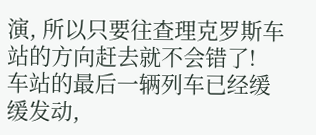演, 所以只要往查理克罗斯车站的方向赶去就不会错了!
车站的最后一辆列车已经缓缓发动,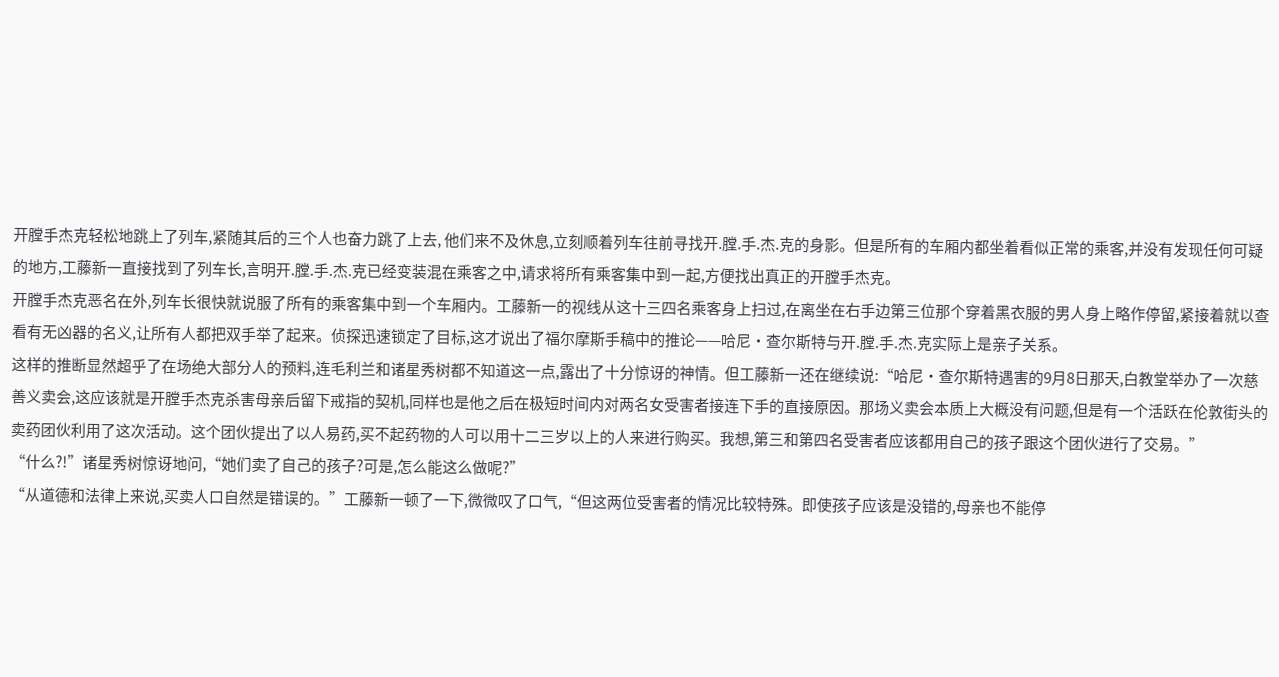开膛手杰克轻松地跳上了列车,紧随其后的三个人也奋力跳了上去, 他们来不及休息,立刻顺着列车往前寻找开.膛.手.杰.克的身影。但是所有的车厢内都坐着看似正常的乘客,并没有发现任何可疑的地方,工藤新一直接找到了列车长,言明开.膛.手.杰.克已经变装混在乘客之中,请求将所有乘客集中到一起,方便找出真正的开膛手杰克。
开膛手杰克恶名在外,列车长很快就说服了所有的乘客集中到一个车厢内。工藤新一的视线从这十三四名乘客身上扫过,在离坐在右手边第三位那个穿着黑衣服的男人身上略作停留,紧接着就以查看有无凶器的名义,让所有人都把双手举了起来。侦探迅速锁定了目标,这才说出了福尔摩斯手稿中的推论——哈尼·查尔斯特与开.膛.手.杰.克实际上是亲子关系。
这样的推断显然超乎了在场绝大部分人的预料,连毛利兰和诸星秀树都不知道这一点,露出了十分惊讶的神情。但工藤新一还在继续说:“哈尼·查尔斯特遇害的9月8日那天,白教堂举办了一次慈善义卖会,这应该就是开膛手杰克杀害母亲后留下戒指的契机,同样也是他之后在极短时间内对两名女受害者接连下手的直接原因。那场义卖会本质上大概没有问题,但是有一个活跃在伦敦街头的卖药团伙利用了这次活动。这个团伙提出了以人易药,买不起药物的人可以用十二三岁以上的人来进行购买。我想,第三和第四名受害者应该都用自己的孩子跟这个团伙进行了交易。”
“什么?!”诸星秀树惊讶地问,“她们卖了自己的孩子?可是,怎么能这么做呢?”
“从道德和法律上来说,买卖人口自然是错误的。”工藤新一顿了一下,微微叹了口气,“但这两位受害者的情况比较特殊。即使孩子应该是没错的,母亲也不能停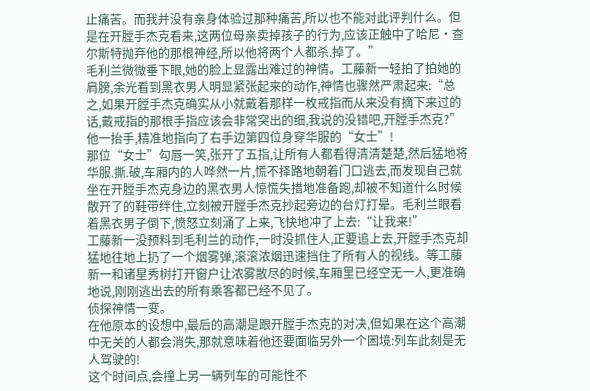止痛苦。而我并没有亲身体验过那种痛苦,所以也不能对此评判什么。但是在开膛手杰克看来,这两位母亲卖掉孩子的行为,应该正触中了哈尼·查尔斯特抛弃他的那根神经,所以他将两个人都杀.掉了。”
毛利兰微微垂下眼,她的脸上显露出难过的神情。工藤新一轻拍了拍她的肩膀,余光看到黑衣男人明显紧张起来的动作,神情也骤然严肃起来:“总之,如果开膛手杰克确实从小就戴着那样一枚戒指而从来没有摘下来过的话,戴戒指的那根手指应该会非常突出的细,我说的没错吧,开膛手杰克?”
他一抬手,精准地指向了右手边第四位身穿华服的“女士”!
那位“女士”勾唇一笑,张开了五指,让所有人都看得清清楚楚,然后猛地将华服.撕.破,车厢内的人哗然一片,慌不择路地朝着门口逃去,而发现自己就坐在开膛手杰克身边的黑衣男人惊慌失措地准备跑,却被不知道什么时候散开了的鞋带绊住,立刻被开膛手杰克抄起旁边的台灯打晕。毛利兰眼看着黑衣男子倒下,愤怒立刻涌了上来,飞快地冲了上去:“让我来!”
工藤新一没预料到毛利兰的动作,一时没抓住人,正要追上去,开膛手杰克却猛地往地上扔了一个烟雾弹,滚滚浓烟迅速挡住了所有人的视线。等工藤新一和诸星秀树打开窗户让浓雾散尽的时候,车厢里已经空无一人,更准确地说,刚刚逃出去的所有乘客都已经不见了。
侦探神情一变。
在他原本的设想中,最后的高潮是跟开膛手杰克的对决,但如果在这个高潮中无关的人都会消失,那就意味着他还要面临另外一个困境:列车此刻是无人驾驶的!
这个时间点,会撞上另一辆列车的可能性不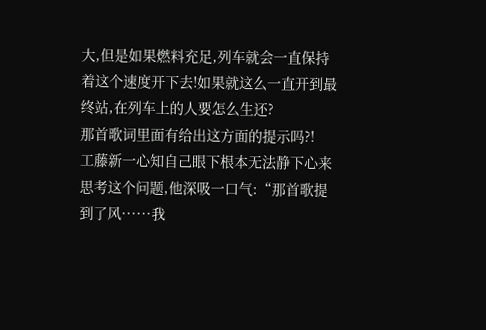大,但是如果燃料充足,列车就会一直保持着这个速度开下去!如果就这么一直开到最终站,在列车上的人要怎么生还?
那首歌词里面有给出这方面的提示吗?!
工藤新一心知自己眼下根本无法静下心来思考这个问题,他深吸一口气:“那首歌提到了风······我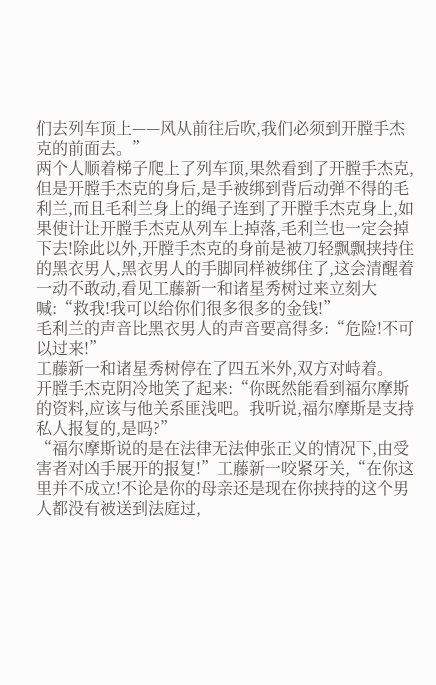们去列车顶上——风从前往后吹,我们必须到开膛手杰克的前面去。”
两个人顺着梯子爬上了列车顶,果然看到了开膛手杰克,但是开膛手杰克的身后,是手被绑到背后动弹不得的毛利兰,而且毛利兰身上的绳子连到了开膛手杰克身上,如果使计让开膛手杰克从列车上掉落,毛利兰也一定会掉下去!除此以外,开膛手杰克的身前是被刀轻飘飘挟持住的黑衣男人,黑衣男人的手脚同样被绑住了,这会清醒着一动不敢动,看见工藤新一和诸星秀树过来立刻大喊:“救我!我可以给你们很多很多的金钱!”
毛利兰的声音比黑衣男人的声音要高得多:“危险!不可以过来!”
工藤新一和诸星秀树停在了四五米外,双方对峙着。
开膛手杰克阴冷地笑了起来:“你既然能看到福尔摩斯的资料,应该与他关系匪浅吧。我听说,福尔摩斯是支持私人报复的,是吗?”
“福尔摩斯说的是在法律无法伸张正义的情况下,由受害者对凶手展开的报复!”工藤新一咬紧牙关,“在你这里并不成立!不论是你的母亲还是现在你挟持的这个男人都没有被送到法庭过,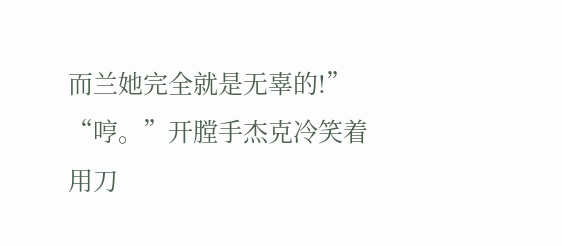而兰她完全就是无辜的!”
“哼。”开膛手杰克冷笑着用刀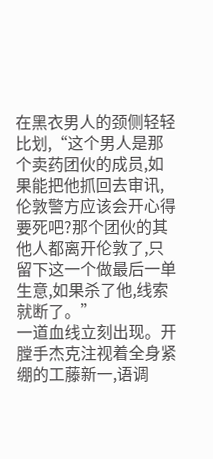在黑衣男人的颈侧轻轻比划,“这个男人是那个卖药团伙的成员,如果能把他抓回去审讯,伦敦警方应该会开心得要死吧?那个团伙的其他人都离开伦敦了,只留下这一个做最后一单生意,如果杀了他,线索就断了。”
一道血线立刻出现。开膛手杰克注视着全身紧绷的工藤新一,语调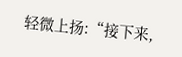轻微上扬:“接下来,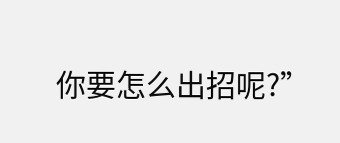你要怎么出招呢?”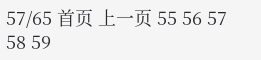57/65 首页 上一页 55 56 57 58 59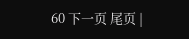60 下一页 尾页 |